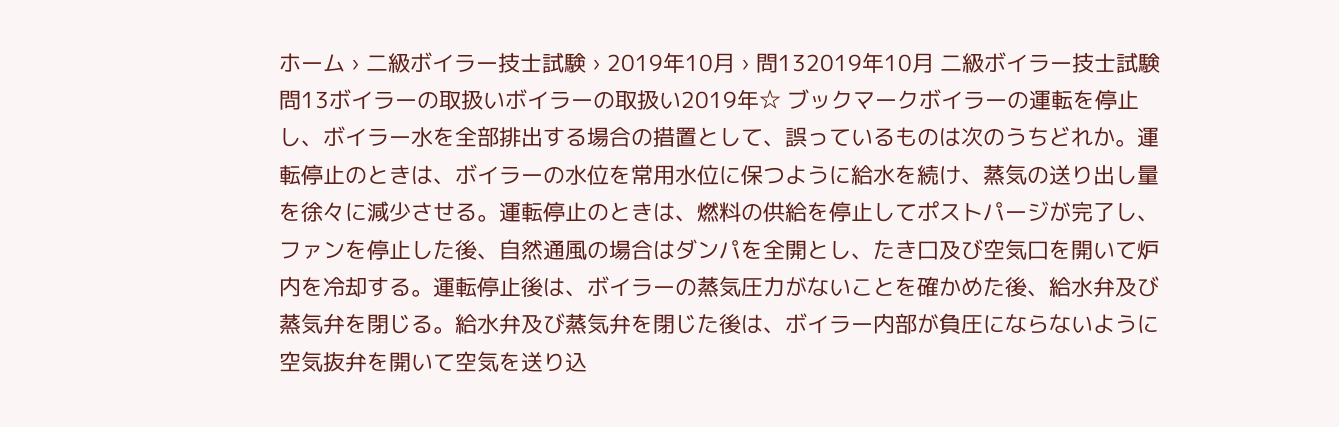ホーム › 二級ボイラー技士試験 › 2019年10月 › 問132019年10月 二級ボイラー技士試験 問13ボイラーの取扱いボイラーの取扱い2019年☆ ブックマークボイラーの運転を停止し、ボイラー水を全部排出する場合の措置として、誤っているものは次のうちどれか。運転停止のときは、ボイラーの水位を常用水位に保つように給水を続け、蒸気の送り出し量を徐々に減少させる。運転停止のときは、燃料の供給を停止してポストパージが完了し、ファンを停止した後、自然通風の場合はダンパを全開とし、たき口及び空気口を開いて炉内を冷却する。運転停止後は、ボイラーの蒸気圧力がないことを確かめた後、給水弁及び蒸気弁を閉じる。給水弁及び蒸気弁を閉じた後は、ボイラー内部が負圧にならないように空気抜弁を開いて空気を送り込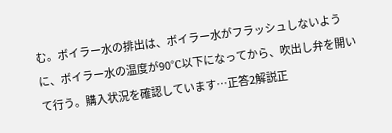む。ボイラー水の排出は、ボイラー水がフラッシュしないように、ボイラー水の温度が90°C以下になってから、吹出し弁を開いて行う。購入状況を確認しています…正答2解説正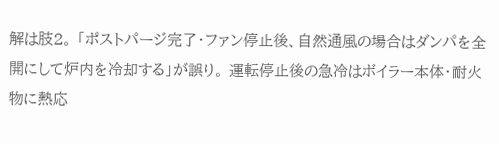解は肢2。 「ポストパージ完了・ファン停止後、自然通風の場合はダンパを全開にして炉内を冷却する」が誤り。 運転停止後の急冷はボイラー本体・耐火物に熱応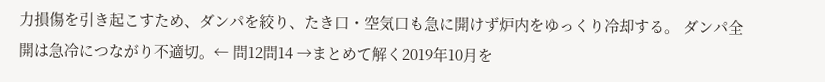力損傷を引き起こすため、ダンパを絞り、たき口・空気口も急に開けず炉内をゆっくり冷却する。 ダンパ全開は急冷につながり不適切。← 問12問14 →まとめて解く2019年10月を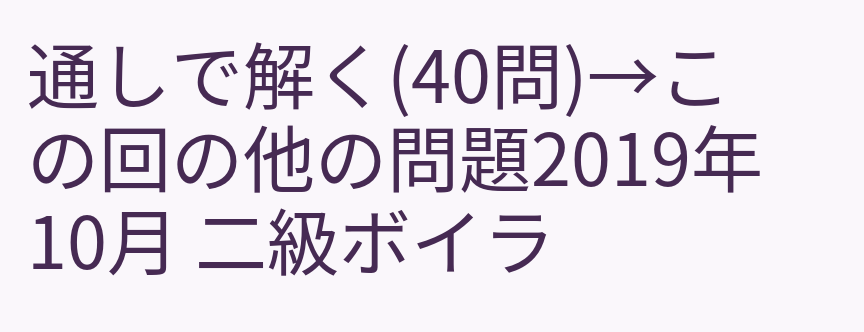通しで解く(40問)→この回の他の問題2019年10月 二級ボイラ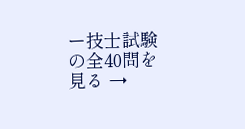ー技士試験 の全40問を見る →